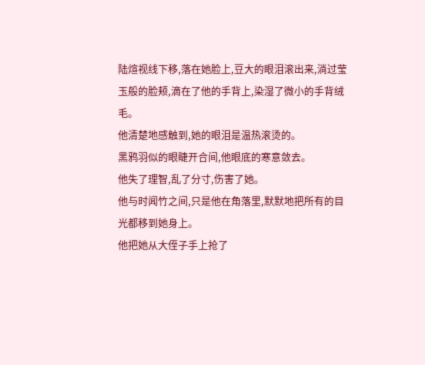陆煊视线下移,落在她脸上,豆大的眼泪滚出来,淌过莹玉般的脸颊,滴在了他的手背上,染湿了微小的手背绒毛。
他清楚地感触到,她的眼泪是温热滚烫的。
黑鸦羽似的眼睫开合间,他眼底的寒意敛去。
他失了理智,乱了分寸,伤害了她。
他与时闻竹之间,只是他在角落里,默默地把所有的目光都移到她身上。
他把她从大侄子手上抢了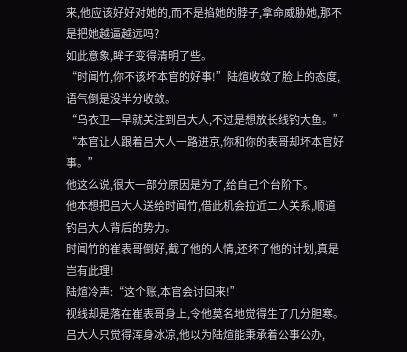来,他应该好好对她的,而不是掐她的脖子,拿命威胁她,那不是把她越逼越远吗?
如此意象,眸子变得清明了些。
“时闻竹,你不该坏本官的好事!”陆煊收敛了脸上的态度,语气倒是没半分收敛。
“乌衣卫一早就关注到吕大人,不过是想放长线钓大鱼。”
“本官让人跟着吕大人一路进京,你和你的表哥却坏本官好事。”
他这么说,很大一部分原因是为了,给自己个台阶下。
他本想把吕大人送给时闻竹,借此机会拉近二人关系,顺道钓吕大人背后的势力。
时闻竹的崔表哥倒好,截了他的人情,还坏了他的计划,真是岂有此理!
陆煊冷声:“这个账,本官会讨回来!”
视线却是落在崔表哥身上,令他莫名地觉得生了几分胆寒。
吕大人只觉得浑身冰凉,他以为陆煊能秉承着公事公办,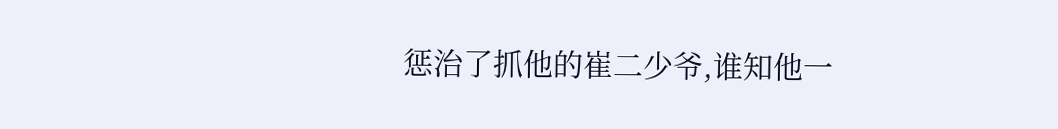惩治了抓他的崔二少爷,谁知他一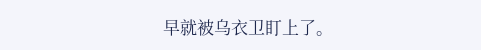早就被乌衣卫盯上了。